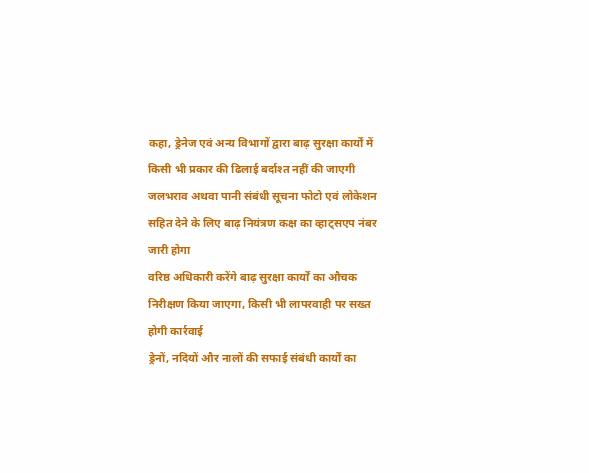कहा, ड्रेनेज एवं अन्य विभागों द्वारा बाढ़ सुरक्षा कार्यों में किसी भी प्रकार की ढिलाई बर्दाश्त नहीं की जाएगी
जलभराव अथवा पानी संबंधी सूचना फोटो एवं लोकेशन सहित देने के लिए बाढ़ नियंत्रण कक्ष का व्हाट्सएप नंबर जारी होगा
वरिष्ठ अधिकारी करेंगे बाढ़ सुरक्षा कार्यों का औचक निरीक्षण किया जाएगा, किसी भी लापरवाही पर सख्त होगी कार्रवाई
ड्रेनों, नदियों और नालों की सफाई संबंधी कार्यों का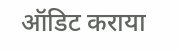ऑडिट कराया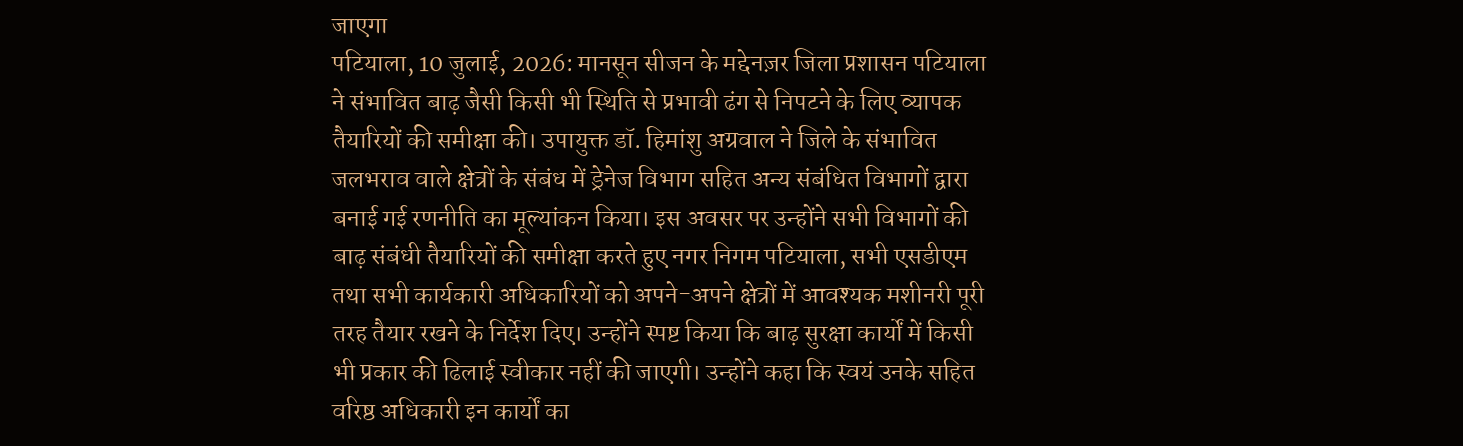जाएगा
पटियाला, 10 जुलाई, 2026: मानसून सीजन के मद्देनज़र जिला प्रशासन पटियाला ने संभावित बाढ़ जैसी किसी भी स्थिति से प्रभावी ढंग से निपटने के लिए व्यापक तैयारियों की समीक्षा की। उपायुक्त डॉ. हिमांशु अग्रवाल ने जिले के संभावित जलभराव वाले क्षेत्रों के संबंध में ड्रेनेज विभाग सहित अन्य संबंधित विभागों द्वारा बनाई गई रणनीति का मूल्यांकन किया। इस अवसर पर उन्होंने सभी विभागों की बाढ़ संबंधी तैयारियों की समीक्षा करते हुए नगर निगम पटियाला, सभी एसडीएम तथा सभी कार्यकारी अधिकारियों को अपने-अपने क्षेत्रों में आवश्यक मशीनरी पूरी तरह तैयार रखने के निर्देश दिए। उन्होंने स्पष्ट किया कि बाढ़ सुरक्षा कार्यों में किसी भी प्रकार की ढिलाई स्वीकार नहीं की जाएगी। उन्होंने कहा कि स्वयं उनके सहित वरिष्ठ अधिकारी इन कार्यों का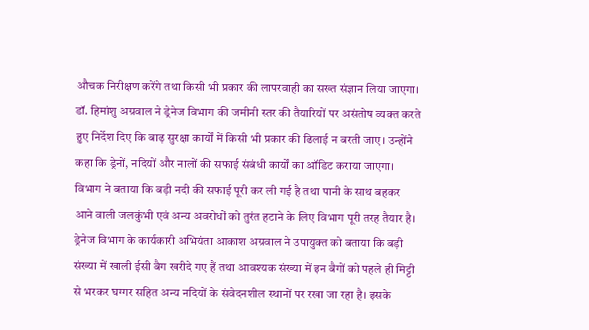औचक निरीक्षण करेंगे तथा किसी भी प्रकार की लापरवाही का सख्त संज्ञान लिया जाएगा।
डॉ. हिमांशु अग्रवाल ने ड्रेनेज विभाग की जमीनी स्तर की तैयारियों पर असंतोष व्यक्त करते हुए निर्देश दिए कि बाढ़ सुरक्षा कार्यों में किसी भी प्रकार की ढिलाई न बरती जाए। उन्होंने कहा कि ड्रेनों, नदियों और नालों की सफाई संबंधी कार्यों का ऑडिट कराया जाएगा। विभाग ने बताया कि बड़ी नदी की सफाई पूरी कर ली गई है तथा पानी के साथ बहकर आने वाली जलकुंभी एवं अन्य अवरोधों को तुरंत हटाने के लिए विभाग पूरी तरह तैयार है।
ड्रेनेज विभाग के कार्यकारी अभियंता आकाश अग्रवाल ने उपायुक्त को बताया कि बड़ी संख्या में खाली ईसी बैग खरीदे गए हैं तथा आवश्यक संख्या में इन बैगों को पहले ही मिट्टी से भरकर घग्गर सहित अन्य नदियों के संवेदनशील स्थानों पर रखा जा रहा है। इसके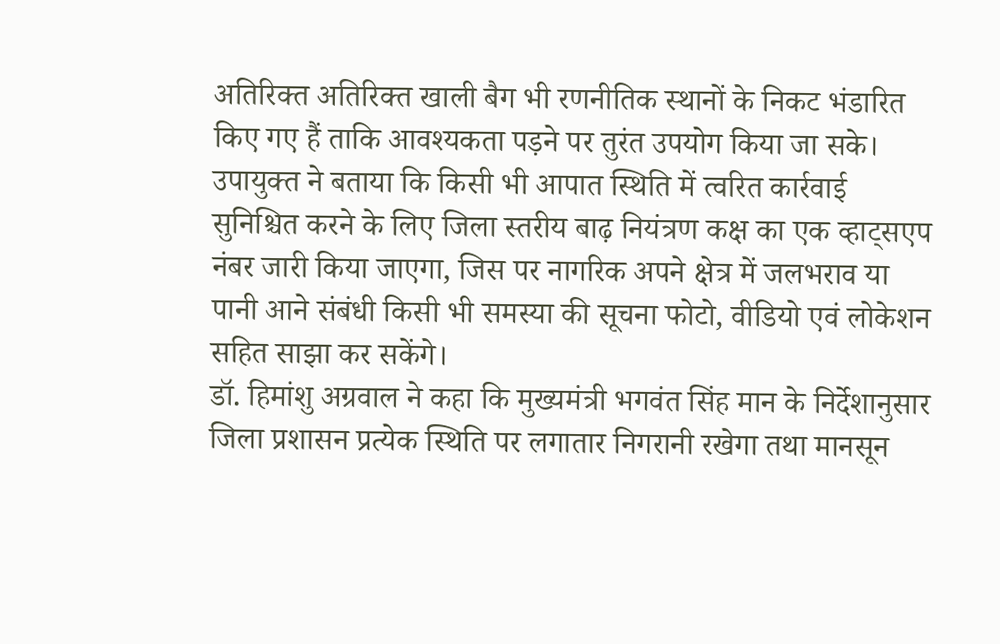अतिरिक्त अतिरिक्त खाली बैग भी रणनीतिक स्थानों के निकट भंडारित किए गए हैं ताकि आवश्यकता पड़ने पर तुरंत उपयोग किया जा सके।
उपायुक्त ने बताया कि किसी भी आपात स्थिति में त्वरित कार्रवाई सुनिश्चित करने के लिए जिला स्तरीय बाढ़ नियंत्रण कक्ष का एक व्हाट्सएप नंबर जारी किया जाएगा, जिस पर नागरिक अपने क्षेत्र में जलभराव या पानी आने संबंधी किसी भी समस्या की सूचना फोटो, वीडियो एवं लोकेशन सहित साझा कर सकेंगे।
डॉ. हिमांशु अग्रवाल ने कहा कि मुख्यमंत्री भगवंत सिंह मान के निर्देशानुसार जिला प्रशासन प्रत्येक स्थिति पर लगातार निगरानी रखेगा तथा मानसून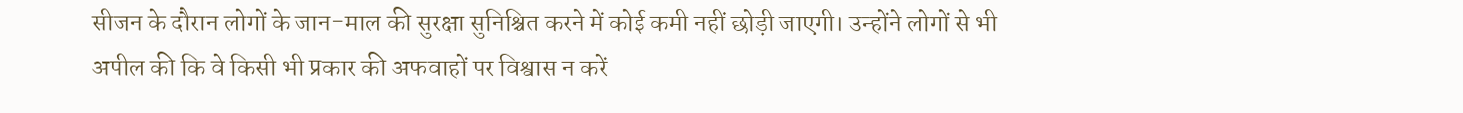सीजन के दौरान लोगों के जान-माल की सुरक्षा सुनिश्चित करने में कोई कमी नहीं छोड़ी जाएगी। उन्होंने लोगों से भी अपील की कि वे किसी भी प्रकार की अफवाहों पर विश्वास न करें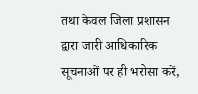तथा केवल जिला प्रशासन द्वारा जारी आधिकारिक सूचनाओं पर ही भरोसा करें,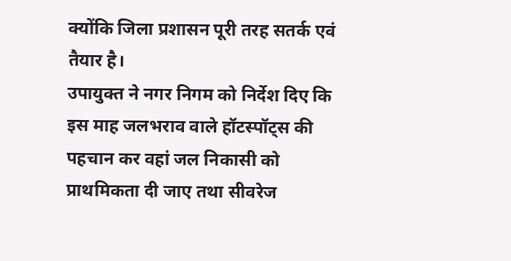क्योंकि जिला प्रशासन पूरी तरह सतर्क एवं तैयार है।
उपायुक्त ने नगर निगम को निर्देश दिए कि इस माह जलभराव वाले हॉटस्पॉट्स की पहचान कर वहां जल निकासी को प्राथमिकता दी जाए तथा सीवरेज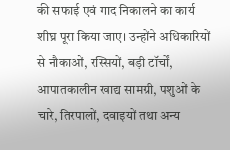की सफाई एवं गाद निकालने का कार्य शीघ्र पूरा किया जाए। उन्होंने अधिकारियों से नौकाओं, रस्सियों, बड़ी टॉर्चों, आपातकालीन खाद्य सामग्री, पशुओं के चारे, तिरपालों, दवाइयों तथा अन्य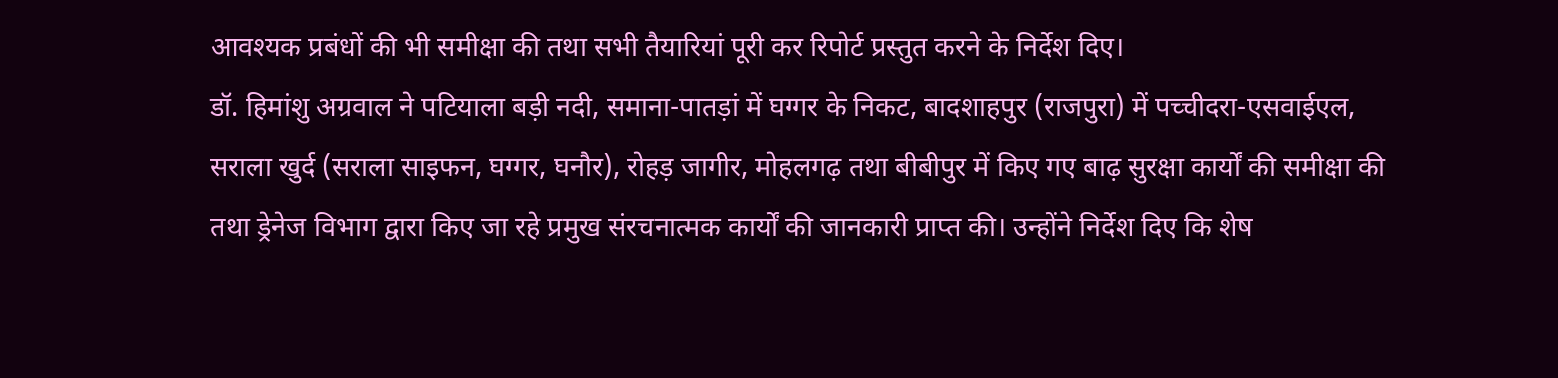आवश्यक प्रबंधों की भी समीक्षा की तथा सभी तैयारियां पूरी कर रिपोर्ट प्रस्तुत करने के निर्देश दिए।
डॉ. हिमांशु अग्रवाल ने पटियाला बड़ी नदी, समाना-पातड़ां में घग्गर के निकट, बादशाहपुर (राजपुरा) में पच्चीदरा-एसवाईएल, सराला खुर्द (सराला साइफन, घग्गर, घनौर), रोहड़ जागीर, मोहलगढ़ तथा बीबीपुर में किए गए बाढ़ सुरक्षा कार्यों की समीक्षा की तथा ड्रेनेज विभाग द्वारा किए जा रहे प्रमुख संरचनात्मक कार्यों की जानकारी प्राप्त की। उन्होंने निर्देश दिए कि शेष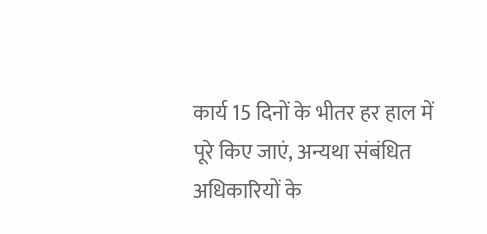कार्य 15 दिनों के भीतर हर हाल में पूरे किए जाएं, अन्यथा संबंधित अधिकारियों के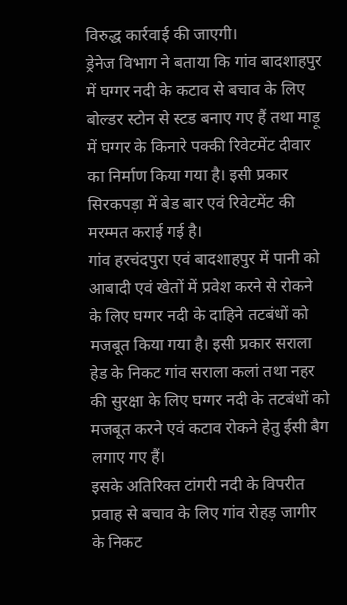विरुद्ध कार्रवाई की जाएगी।
ड्रेनेज विभाग ने बताया कि गांव बादशाहपुर में घग्गर नदी के कटाव से बचाव के लिए बोल्डर स्टोन से स्टड बनाए गए हैं तथा माड़ू में घग्गर के किनारे पक्की रिवेटमेंट दीवार का निर्माण किया गया है। इसी प्रकार सिरकपड़ा में बेड बार एवं रिवेटमेंट की मरम्मत कराई गई है।
गांव हरचंदपुरा एवं बादशाहपुर में पानी को आबादी एवं खेतों में प्रवेश करने से रोकने के लिए घग्गर नदी के दाहिने तटबंधों को मजबूत किया गया है। इसी प्रकार सराला हेड के निकट गांव सराला कलां तथा नहर की सुरक्षा के लिए घग्गर नदी के तटबंधों को मजबूत करने एवं कटाव रोकने हेतु ईसी बैग लगाए गए हैं।
इसके अतिरिक्त टांगरी नदी के विपरीत प्रवाह से बचाव के लिए गांव रोहड़ जागीर के निकट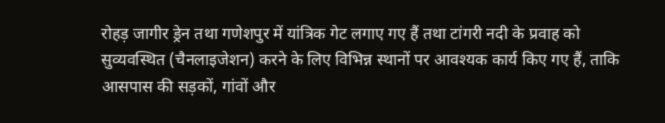रोहड़ जागीर ड्रेन तथा गणेशपुर में यांत्रिक गेट लगाए गए हैं तथा टांगरी नदी के प्रवाह को सुव्यवस्थित (चैनलाइजेशन) करने के लिए विभिन्न स्थानों पर आवश्यक कार्य किए गए हैं, ताकि आसपास की सड़कों, गांवों और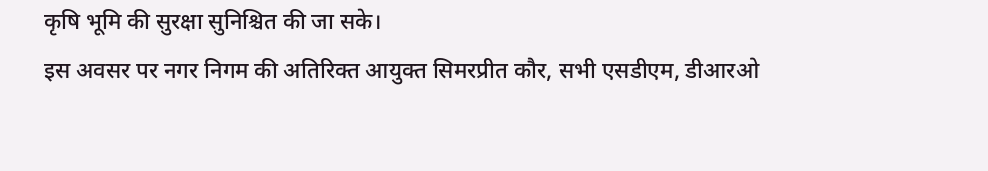कृषि भूमि की सुरक्षा सुनिश्चित की जा सके।
इस अवसर पर नगर निगम की अतिरिक्त आयुक्त सिमरप्रीत कौर, सभी एसडीएम, डीआरओ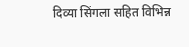दिव्या सिंगला सहित विभिन्न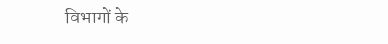विभागों के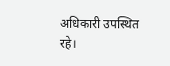अधिकारी उपस्थित रहे।